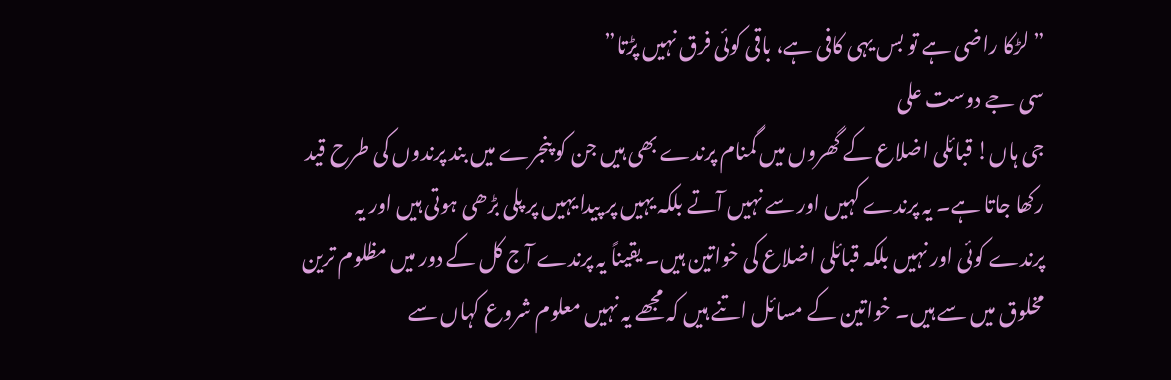”لڑکا راضی ہے تو بس یہی کافی ہے، باقی کوئی فرق نہیں پڑتا”
سی جے دوست علی
جی ہاں! قبائلی اضلاع کے گھروں میں گمنام پرندے بھی ہیں جن کو پنجرے میں بند پرندوں کی طرح قید رکھا جاتا ہے۔ یہ پرندے کہیں اور سے نہیں آتے بلکہ یہیں پر پیدا یہیں پر پلی بڑھی ہوتی ہیں اور یہ پرندے کوئی اور نہیں بلکہ قبائلی اضلاع کی خواتین ہیں۔ یقیناً یہ پرندے آج کل کے دور میں مظلوم ترین مخلوق میں سے ہیں۔ خواتین کے مسائل اتنے ہیں کہ مجھے یہ نہیں معلوم شروع کہاں سے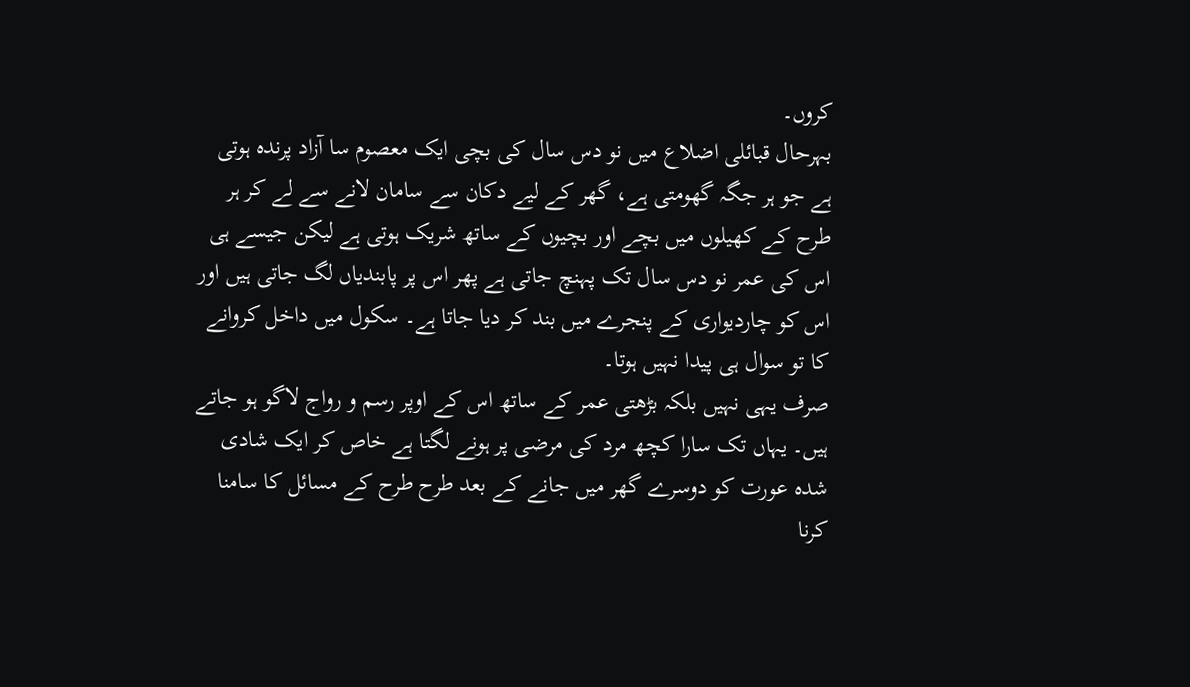کروں۔
بہرحال قبائلی اضلاع میں نو دس سال کی بچی ایک معصوم سا آزاد پرندہ ہوتی ہے جو ہر جگہ گھومتی ہے، گھر کے لیے دکان سے سامان لانے سے لے کر ہر طرح کے کھیلوں میں بچے اور بچیوں کے ساتھ شریک ہوتی ہے لیکن جیسے ہی اس کی عمر نو دس سال تک پہنچ جاتی ہے پھر اس پر پابندیاں لگ جاتی ہیں اور اس کو چاردیواری کے پنجرے میں بند کر دیا جاتا ہے۔ سکول میں داخل کروانے کا تو سوال ہی پیدا نہیں ہوتا۔
صرف یہی نہیں بلکہ بڑھتی عمر کے ساتھ اس کے اوپر رسم و رواج لاگو ہو جاتے ہیں۔ یہاں تک سارا کچھ مرد کی مرضی پر ہونے لگتا ہے خاص کر ایک شادی شدہ عورت کو دوسرے گھر میں جانے کے بعد طرح طرح کے مسائل کا سامنا کرنا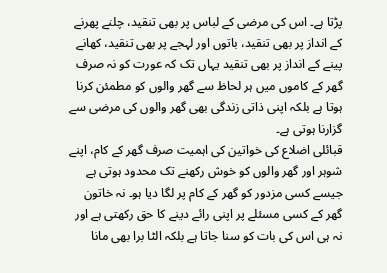پڑتا ہے۔ اس کی مرضی کے لباس پر بھی تنقید، چلنے پھرنے کے انداز پر بھی تنقید، باتوں اور لہجے پر بھی تنقید، کھانے پینے کے انداز پر بھی تنقید یہاں تک کہ عورت کو نہ صرف گھر کے کاموں میں ہر لحاظ سے گھر والوں کو مطمئن کرنا ہوتا ہے بلکہ اپنی ذاتی زندگی بھی گھر والوں کی مرضی سے گزارنا ہوتی ہے۔
قبائلی اضلاع کی خواتین کی اہمیت صرف گھر کے کام، اپنے شوہر اور گھر والوں کو خوش رکھنے تک محدود ہوتی ہے جیسے کسی مزدور کو گھر کے کام پر لگا دیا ہو۔ نہ خاتون گھر کے کسی مسئلے پر اپنی رائے دینے کا حق رکھتی ہے اور نہ ہی اس کی بات کو سنا جاتا ہے بلکہ الٹا برا بھی مانا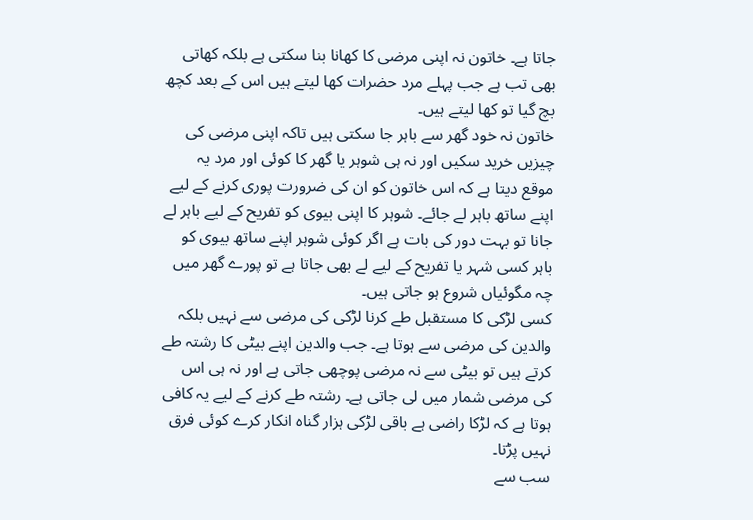جاتا ہے۔ خاتون نہ اپنی مرضی کا کھانا بنا سکتی ہے بلکہ کھاتی بھی تب ہے جب پہلے مرد حضرات کھا لیتے ہیں اس کے بعد کچھ بچ گیا تو کھا لیتے ہیں۔
خاتون نہ خود گھر سے باہر جا سکتی ہیں تاکہ اپنی مرضی کی چیزیں خرید سکیں اور نہ ہی شوہر یا گھر کا کوئی اور مرد یہ موقع دیتا ہے کہ اس خاتون کو ان کی ضرورت پوری کرنے کے لیے اپنے ساتھ باہر لے جائے۔ شوہر کا اپنی بیوی کو تفریح کے لیے باہر لے جانا تو بہت دور کی بات ہے اگر کوئی شوہر اپنے ساتھ بیوی کو باہر کسی شہر یا تفریح کے لیے لے بھی جاتا ہے تو پورے گھر میں چہ مگوئیاں شروع ہو جاتی ہیں۔
کسی لڑکی کا مستقبل طے کرنا لڑکی کی مرضی سے نہیں بلکہ والدین کی مرضی سے ہوتا ہے۔ جب والدین اپنے بیٹی کا رشتہ طے کرتے ہیں تو بیٹی سے نہ مرضی پوچھی جاتی ہے اور نہ ہی اس کی مرضی شمار میں لی جاتی ہے۔ رشتہ طے کرنے کے لیے یہ کافی ہوتا ہے کہ لڑکا راضی ہے باقی لڑکی ہزار گناہ انکار کرے کوئی فرق نہیں پڑتا۔
سب سے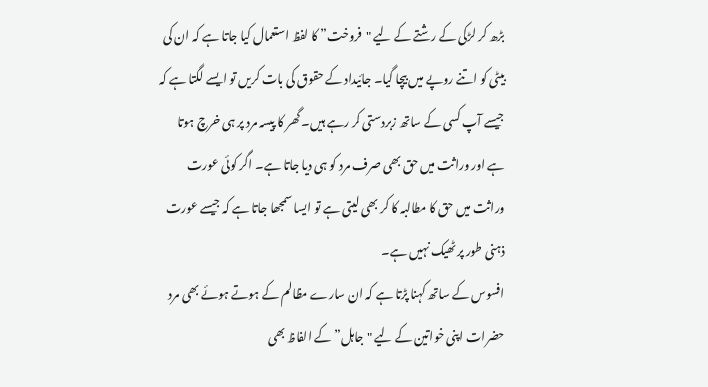بڑھ کر لڑکی کے رشتے کے لیے "فروخت” کا لفظ استعمال کیا جاتا ہے کہ ان کی بیٹی کو اتنے روپے میں بیچا گیا۔ جائیداد کے حقوق کی بات کریں تو ایسے لگتا ہے کہ جیسے آپ کسی کے ساتھ زبردستی کر رہے ہیں۔ گھر کا پیسہ مرد پر ہی خرچ ہوتا ہے اور وراثت میں حق بھی صرف مرد کو ہی دیا جاتا ہے۔ اگر کوئی عورت وراثت میں حق کا مطالبہ کا کر بھی لیتی ہے تو ایسا سمجھا جاتا ہے کہ جیسے عورت ذہنی طور پر ٹھیک نہیں ہے۔
افسوس کے ساتھ کہنا پڑتا ہے کہ ان سارے مظالم کے ہوتے ہوئے بھی مرد حضرات اپنی خواتین کے لیے "جاہل” کے الفاظ بھی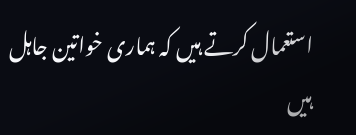استعمال کرتے ہیں کہ ہماری خواتین جاہل ہیں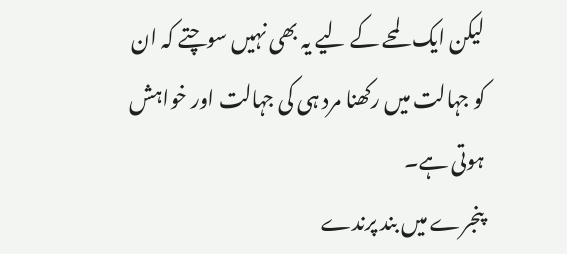لیکن ایک لمحے کے لیے یہ بھی نہیں سوچتے کہ ان کو جہالت میں رکھنا مرد ہی کی جہالت اور خواہش ہوتی ہے۔
پنجرے میں بند پرندے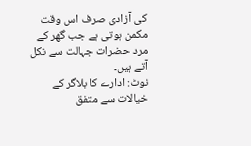کی آزادی صرف اس وقت مکمن ہوتی ہے جب گھر کے مرد حضرات جہالت سے نکل آتے ہیں۔
نوٹ: ادارے کا بلاگر کے خیالات سے متفق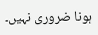ہونا ضروری نہیں۔